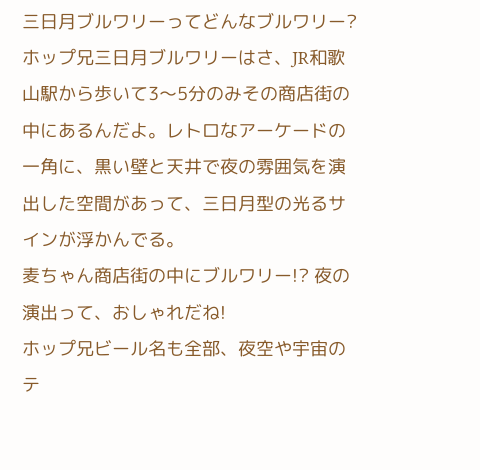三日月ブルワリーってどんなブルワリー?
ホップ兄三日月ブルワリーはさ、JR和歌山駅から歩いて3〜5分のみその商店街の中にあるんだよ。レトロなアーケードの一角に、黒い壁と天井で夜の雰囲気を演出した空間があって、三日月型の光るサインが浮かんでる。
麦ちゃん商店街の中にブルワリー!? 夜の演出って、おしゃれだね!
ホップ兄ビール名も全部、夜空や宇宙のテ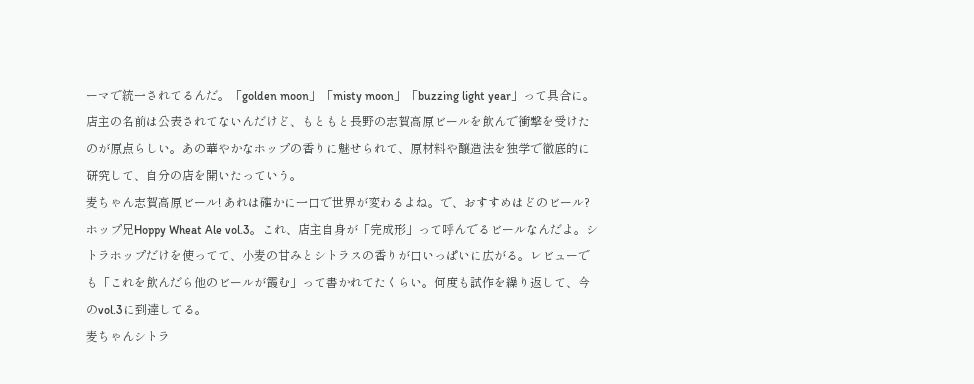ーマで統一されてるんだ。「golden moon」「misty moon」「buzzing light year」って具合に。店主の名前は公表されてないんだけど、もともと長野の志賀高原ビールを飲んで衝撃を受けたのが原点らしい。あの華やかなホップの香りに魅せられて、原材料や醸造法を独学で徹底的に研究して、自分の店を開いたっていう。
麦ちゃん志賀高原ビール! あれは確かに一口で世界が変わるよね。で、おすすめはどのビール?
ホップ兄Hoppy Wheat Ale vol.3。これ、店主自身が「完成形」って呼んでるビールなんだよ。シトラホップだけを使ってて、小麦の甘みとシトラスの香りが口いっぱいに広がる。レビューでも「これを飲んだら他のビールが霞む」って書かれてたくらい。何度も試作を繰り返して、今のvol.3に到達してる。
麦ちゃんシトラ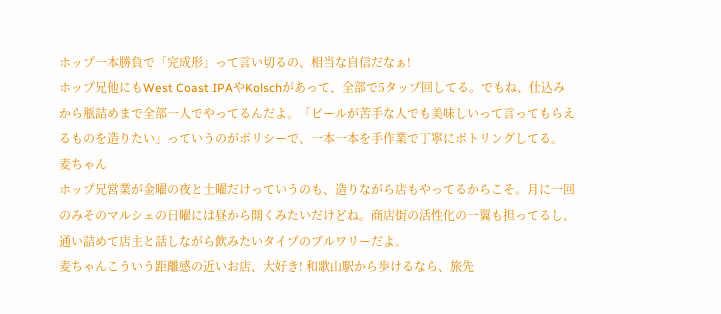ホップ一本勝負で「完成形」って言い切るの、相当な自信だなぁ!
ホップ兄他にもWest Coast IPAやKolschがあって、全部で5タップ回してる。でもね、仕込みから瓶詰めまで全部一人でやってるんだよ。「ビールが苦手な人でも美味しいって言ってもらえるものを造りたい」っていうのがポリシーで、一本一本を手作業で丁寧にボトリングしてる。
麦ちゃん
ホップ兄営業が金曜の夜と土曜だけっていうのも、造りながら店もやってるからこそ。月に一回のみそのマルシェの日曜には昼から開くみたいだけどね。商店街の活性化の一翼も担ってるし、通い詰めて店主と話しながら飲みたいタイプのブルワリーだよ。
麦ちゃんこういう距離感の近いお店、大好き! 和歌山駅から歩けるなら、旅先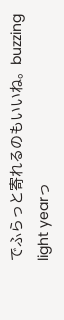でふらっと寄れるのもいいね。buzzing light yearっ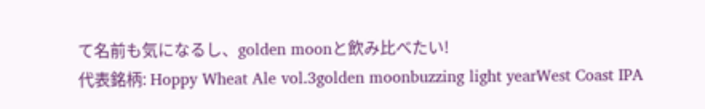て名前も気になるし、golden moonと飲み比べたい!
代表銘柄: Hoppy Wheat Ale vol.3golden moonbuzzing light yearWest Coast IPA